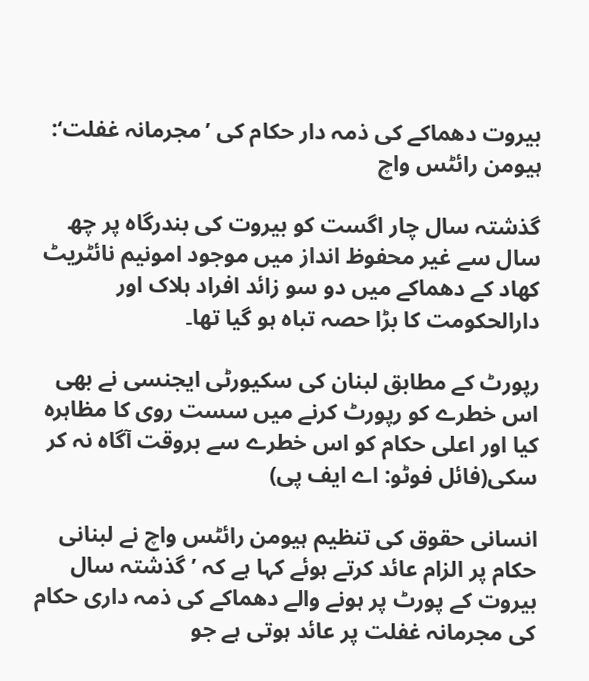بیروت دھماکے کی ذمہ دار حکام کی ’مجرمانہ غفلت‘: ہیومن رائٹس واچ

گذشتہ سال چار اگست کو بیروت کی بندرگاہ پر چھ سال سے غیر محفوظ انداز میں موجود امونیم نائٹریٹ کھاد کے دھماکے میں دو سو زائد افراد ہلاک اور دارالحکومت کا بڑا حصہ تباہ ہو گیا تھا۔

رپورٹ کے مطابق لبنان کی سکیورٹی ایجنسی نے بھی اس خطرے کو رپورٹ کرنے میں سست روی کا مظاہرہ کیا اور اعلی حکام کو اس خطرے سے بروقت آگاہ نہ کر سکی(فائل فوٹو: اے ایف پی)

انسانی حقوق کی تنظیم ہیومن رائٹس واچ نے لبنانی حکام پر الزام عائد کرتے ہوئے کہا ہے کہ ’گذشتہ سال بیروت کے پورٹ پر ہونے والے دھماکے کی ذمہ داری حکام کی مجرمانہ غفلت پر عائد ہوتی ہے جو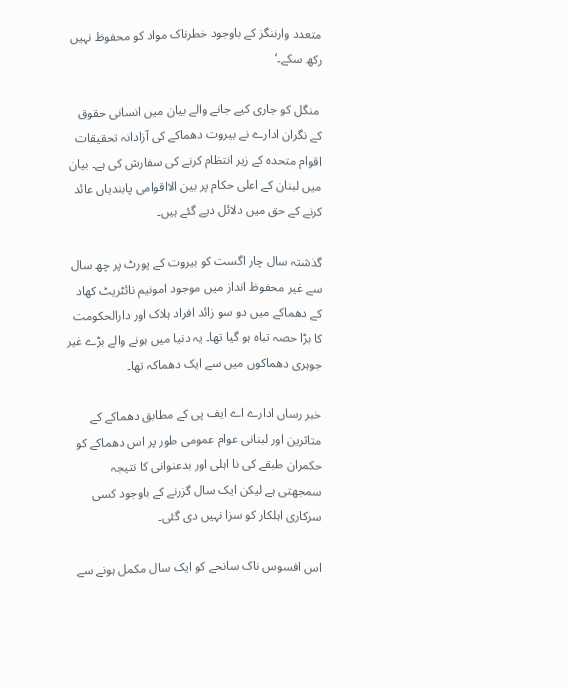متعدد وارننگز کے باوجود خطرناک مواد کو محفوظ نہیں رکھ سکے۔‘

 منگل کو جاری کیے جانے والے بیان میں انسانی حقوق کے نگران ادارے نے بیروت دھماکے کی آزادانہ تحقیقات اقوام متحدہ کے زیر انتظام کرنے کی سفارش کی ہے۔ بیان میں لبنان کے اعلی حکام پر بین الااقوامی پابندیاں عائد کرنے کے حق میں دلائل دیے گئے ہیں۔

گذشتہ سال چار اگست کو بیروت کے پورٹ پر چھ سال سے غیر محفوظ انداز میں موجود امونیم نائٹریٹ کھاد کے دھماکے میں دو سو زائد افراد ہلاک اور دارالحکومت کا بڑا حصہ تباہ ہو گیا تھا۔ یہ دنیا میں ہونے والے بڑے غیر جوہری دھماکوں میں سے ایک دھماکہ تھا۔

خبر رساں ادارے اے ایف پی کے مطابق دھماکے کے متاثرین اور لبنانی عوام عمومی طور پر اس دھماکے کو حکمران طبقے کی نا اہلی اور بدعنوانی کا نتیجہ سمجھتی ہے لیکن ایک سال گزرنے کے باوجود کسی سرکاری اہلکار کو سزا نہیں دی گئی۔

اس افسوس ناک سانحے کو ایک سال مکمل ہونے سے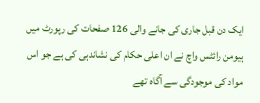ایک دن قبل جاری کی جانے والی 126 صفحات کی رپورٹ میں ہیومن رائٹس واچ نے ان اعلی حکام کی نشاندہی کی ہے جو اس مواد کی موجودگی سے آگاہ تھے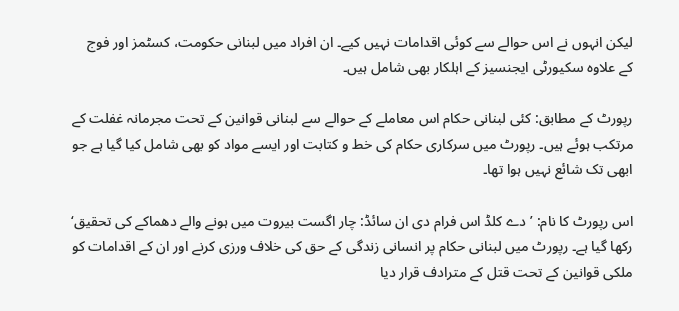لیکن انہوں نے اس حوالے سے کوئی اقدامات نہیں کیے۔ ان افراد میں لبنانی حکومت، کسٹمز اور فوج کے علاوہ سکیورٹی ایجنسیز کے اہلکار بھی شامل ہیں۔

رپورٹ کے مطابق: کئی لبنانی حکام اس معاملے کے حوالے سے لبنانی قوانین کے تحت مجرمانہ غفلت کے مرتکب ہوئے ہیں۔ رپورٹ میں سرکاری حکام کی خط و کتابت اور ایسے مواد کو بھی شامل کیا گیا ہے جو ابھی تک شائع نہیں ہوا تھا۔

اس رپورٹ کا نام: ’دے کلڈ اس فرام دی ان سائڈ: چار اگست بیروت میں ہونے والے دھماکے کی تحقیق‘ رکھا گیا ہے۔ رپورٹ میں لبنانی حکام پر انسانی زندگی کے حق کی خلاف ورزی کرنے اور ان کے اقدامات کو ملکی قوانین کے تحت قتل کے مترادف قرار دیا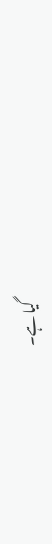گیا ہے۔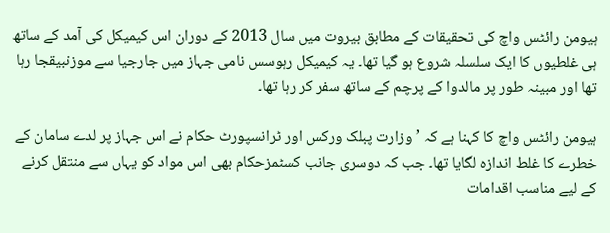ہیومن رائٹس واچ کی تحقیقات کے مطابق بیروت میں سال 2013 کے دوران اس کیمیکل کی آمد کے ساتھ ہی غلطیوں کا ایک سلسلہ شروع ہو گیا تھا۔ یہ کیمیکل رہوسس نامی جہاز میں جارجیا سے موزنبیقجا رہا تھا اور مبینہ طور پر مالدوا کے پرچم کے ساتھ سفر کر رہا تھا۔

ہیومن رائٹس واچ کا کہنا ہے کہ ’وزارت پبلک ورکس اور ٹرانسپورٹ حکام نے اس جہاز پر لدے سامان کے خطرے کا غلط اندازہ لگایا تھا۔ جب کہ دوسری جانب کسٹمزحکام بھی اس مواد کو یہاں سے منتقل کرنے کے لیے مناسب اقدامات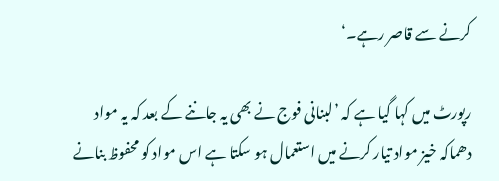کرنے سے قاصر رہے۔‘

رپورٹ میں کہا گیا ہے کہ ’لبنانی فوج نے بھی یہ جاننے کے بعد کہ یہ مواد دھماکہ خیز مواد تیار کرنے میں استعمال ہو سکتا ہے اس مواد کو محفوظ بنانے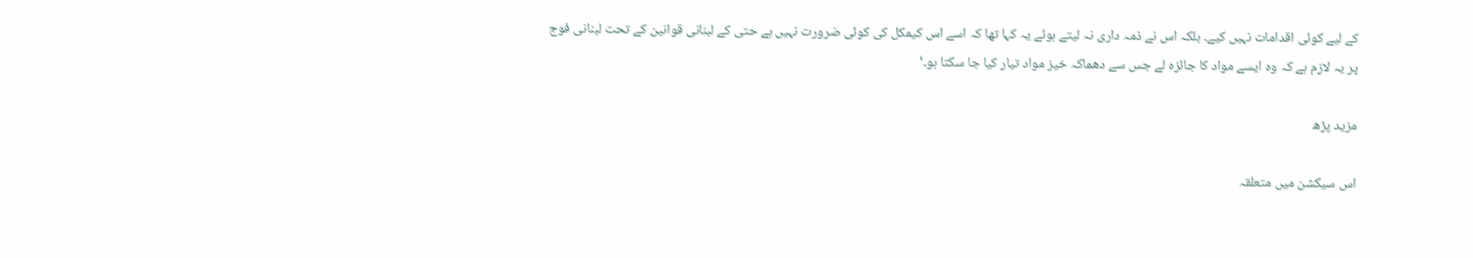کے لیے کوئی اقدامات نہیں کیے۔ بلکہ اس نے ذمہ داری نہ لیتے ہوئے یہ کہا تھا کہ اسے اس کیمکل کی کوئی ضرورت نہیں ہے حتی کے لبنانی قوانین کے تحت لبنانی فوج پر یہ لازم ہے کہ وہ ایسے مواد کا جائزہ لے جس سے دھماکہ خیز مواد تیار کیا جا سکتا ہو۔‘

مزید پڑھ

اس سیکشن میں متعلقہ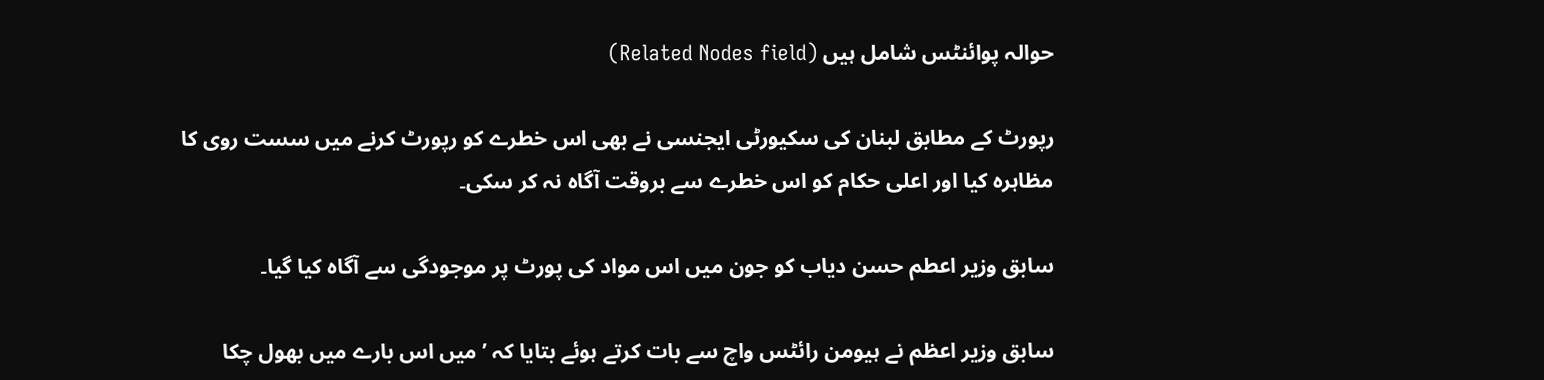حوالہ پوائنٹس شامل ہیں (Related Nodes field)

رپورٹ کے مطابق لبنان کی سکیورٹی ایجنسی نے بھی اس خطرے کو رپورٹ کرنے میں سست روی کا مظاہرہ کیا اور اعلی حکام کو اس خطرے سے بروقت آگاہ نہ کر سکی۔

سابق وزیر اعطم حسن دیاب کو جون میں اس مواد کی پورٹ پر موجودگی سے آگاہ کیا گیا۔

سابق وزیر اعظم نے ہیومن رائٹس واچ سے بات کرتے ہوئے بتایا کہ ’میں اس بارے میں بھول چکا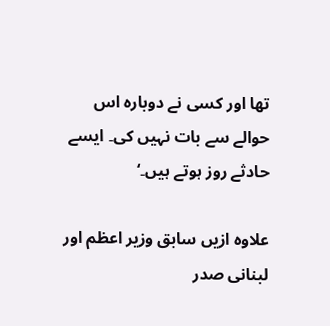تھا اور کسی نے دوبارہ اس حوالے سے بات نہیں کی۔ ایسے حادثے روز ہوتے ہیں۔‘

علاوہ ازیں سابق وزیر اعظم اور لبنانی صدر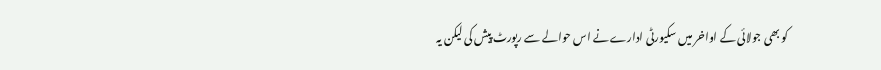کو بھی جولائی کے اواخر میں سکیورٹی ادارے نے اس حوالے سے رپورٹ پیش کی لیکن یہ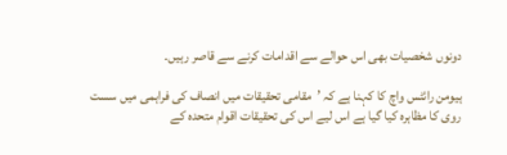دونوں شخصیات بھی اس حوالے سے اقدامات کرنے سے قاصر رہیں۔

ہیومن رائٹس واچ کا کہنا ہے کہ ’مقامی تحقیقات میں انصاف کی فراہمی میں سست روی کا مظاہرہ کیا گیا ہے اس لیے اس کی تحقیقات اقوام متحدہ کے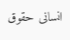انسانی حقوق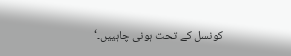کونسل کے تحت ہونی چاہییں۔‘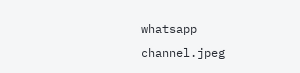whatsapp channel.jpeg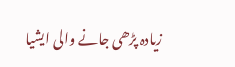زیادہ پڑھی جانے والی ایشیا